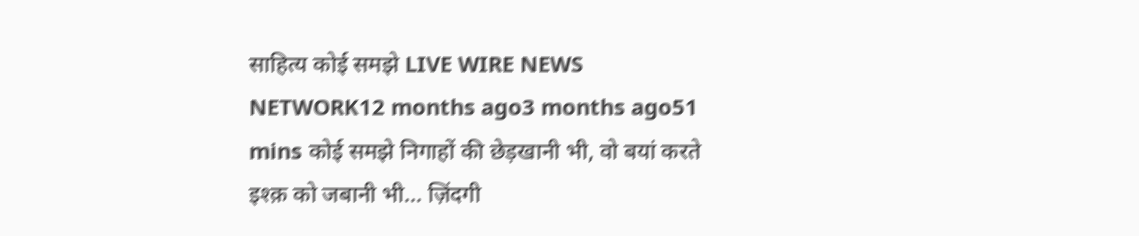साहित्य कोई समझे LIVE WIRE NEWS NETWORK12 months ago3 months ago51 mins कोई समझे निगाहों की छेड़खानी भी, वो बयां करते इश्क़ को जबानी भी… ज़िंदगी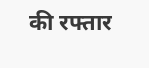की रफ्तार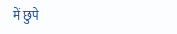में छुपे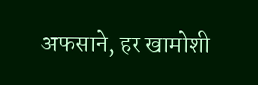अफसाने, हर खामोशी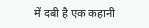में दबी है एक कहानी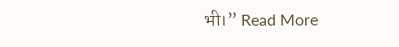भी।” Read More